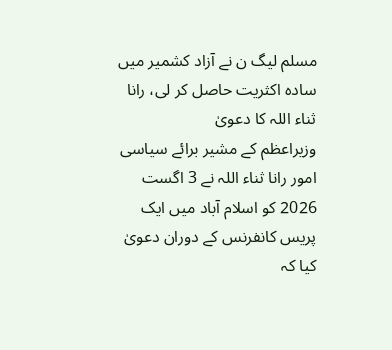مسلم لیگ ن نے آزاد کشمیر میں سادہ اکثریت حاصل کر لی، رانا ثناء اللہ کا دعویٰ
وزیراعظم کے مشیر برائے سیاسی امور رانا ثناء اللہ نے 3 اگست 2026 کو اسلام آباد میں ایک پریس کانفرنس کے دوران دعویٰ کیا کہ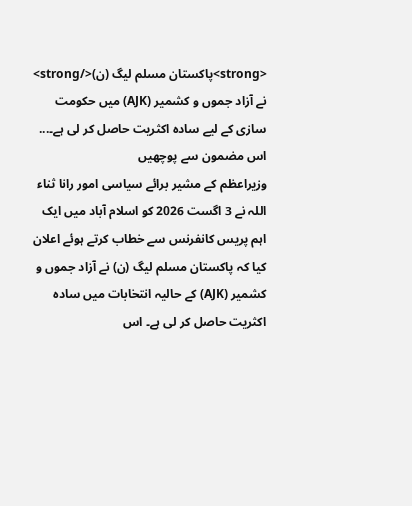<strong>پاکستان مسلم لیگ (ن)</strong> نے آزاد جموں و کشمیر (AJK) میں حکومت سازی کے لیے سادہ اکثریت حاصل کر لی ہے۔...
اس مضمون سے پوچھیں
وزیراعظم کے مشیر برائے سیاسی امور رانا ثناء اللہ نے 3 اگست 2026 کو اسلام آباد میں ایک اہم پریس کانفرنس سے خطاب کرتے ہوئے اعلان کیا کہ پاکستان مسلم لیگ (ن) نے آزاد جموں و کشمیر (AJK) کے حالیہ انتخابات میں سادہ اکثریت حاصل کر لی ہے۔ اس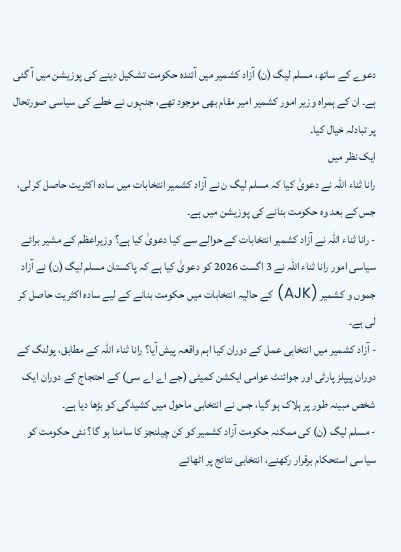دعوے کے ساتھ، مسلم لیگ (ن) آزاد کشمیر میں آئندہ حکومت تشکیل دینے کی پوزیشن میں آ گئی ہے۔ ان کے ہمراہ وزیر امور کشمیر امیر مقام بھی موجود تھے، جنہوں نے خطے کی سیاسی صورتحال پر تبادلہ خیال کیا۔
ایک نظر میں
رانا ثناء اللہ نے دعویٰ کیا کہ مسلم لیگ ن نے آزاد کشمیر انتخابات میں سادہ اکثریت حاصل کر لی، جس کے بعد وہ حکومت بنانے کی پوزیشن میں ہے۔
- رانا ثناء اللہ نے آزاد کشمیر انتخابات کے حوالے سے کیا دعویٰ کیا ہے؟ وزیراعظم کے مشیر برائے سیاسی امور رانا ثناء اللہ نے 3 اگست 2026 کو دعویٰ کیا ہے کہ پاکستان مسلم لیگ (ن) نے آزاد جموں و کشمیر (AJK) کے حالیہ انتخابات میں حکومت بنانے کے لیے سادہ اکثریت حاصل کر لی ہے۔
- آزاد کشمیر میں انتخابی عمل کے دوران کیا اہم واقعہ پیش آیا؟ رانا ثناء اللہ کے مطابق، پولنگ کے دوران پیپلز پارٹی اور جوائنٹ عوامی ایکشن کمیٹی (جے اے اے سی) کے احتجاج کے دوران ایک شخص مبینہ طور پر ہلاک ہو گیا، جس نے انتخابی ماحول میں کشیدگی کو بڑھا دیا ہے۔
- مسلم لیگ (ن) کی ممکنہ حکومت آزاد کشمیر کو کن چیلنجز کا سامنا ہو گا؟ نئی حکومت کو سیاسی استحکام برقرار رکھنے، انتخابی نتائج پر اٹھائے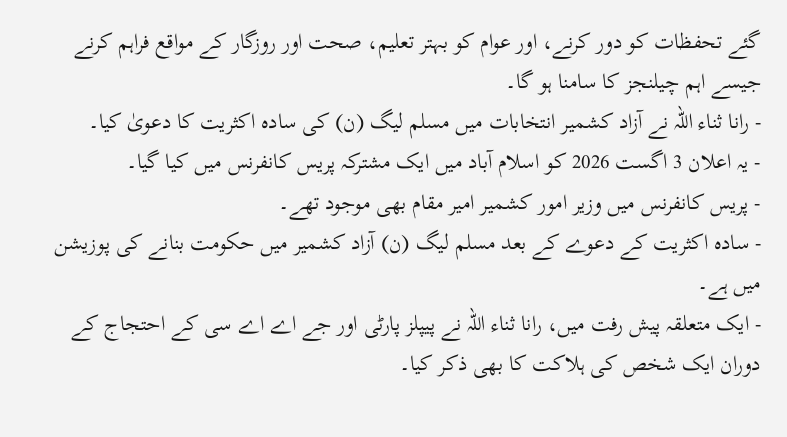گئے تحفظات کو دور کرنے، اور عوام کو بہتر تعلیم، صحت اور روزگار کے مواقع فراہم کرنے جیسے اہم چیلنجز کا سامنا ہو گا۔
- رانا ثناء اللہ نے آزاد کشمیر انتخابات میں مسلم لیگ (ن) کی سادہ اکثریت کا دعویٰ کیا۔
- یہ اعلان 3 اگست 2026 کو اسلام آباد میں ایک مشترکہ پریس کانفرنس میں کیا گیا۔
- پریس کانفرنس میں وزیر امور کشمیر امیر مقام بھی موجود تھے۔
- سادہ اکثریت کے دعوے کے بعد مسلم لیگ (ن) آزاد کشمیر میں حکومت بنانے کی پوزیشن میں ہے۔
- ایک متعلقہ پیش رفت میں، رانا ثناء اللہ نے پیپلز پارٹی اور جے اے اے سی کے احتجاج کے دوران ایک شخص کی ہلاکت کا بھی ذکر کیا۔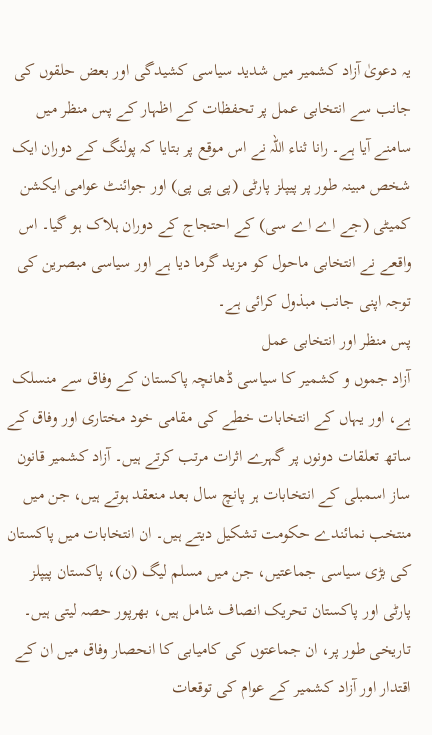یہ دعویٰ آزاد کشمیر میں شدید سیاسی کشیدگی اور بعض حلقوں کی جانب سے انتخابی عمل پر تحفظات کے اظہار کے پس منظر میں سامنے آیا ہے۔ رانا ثناء اللہ نے اس موقع پر بتایا کہ پولنگ کے دوران ایک شخص مبینہ طور پر پیپلز پارٹی (پی پی پی) اور جوائنٹ عوامی ایکشن کمیٹی (جے اے اے سی) کے احتجاج کے دوران ہلاک ہو گیا۔ اس واقعے نے انتخابی ماحول کو مزید گرما دیا ہے اور سیاسی مبصرین کی توجہ اپنی جانب مبذول کرائی ہے۔
پس منظر اور انتخابی عمل
آزاد جموں و کشمیر کا سیاسی ڈھانچہ پاکستان کے وفاق سے منسلک ہے، اور یہاں کے انتخابات خطے کی مقامی خود مختاری اور وفاق کے ساتھ تعلقات دونوں پر گہرے اثرات مرتب کرتے ہیں۔ آزاد کشمیر قانون ساز اسمبلی کے انتخابات ہر پانچ سال بعد منعقد ہوتے ہیں، جن میں منتخب نمائندے حکومت تشکیل دیتے ہیں۔ ان انتخابات میں پاکستان کی بڑی سیاسی جماعتیں، جن میں مسلم لیگ (ن)، پاکستان پیپلز پارٹی اور پاکستان تحریک انصاف شامل ہیں، بھرپور حصہ لیتی ہیں۔
تاریخی طور پر، ان جماعتوں کی کامیابی کا انحصار وفاق میں ان کے اقتدار اور آزاد کشمیر کے عوام کی توقعات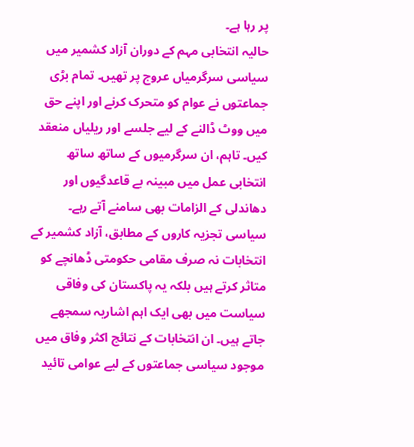پر رہا ہے۔
حالیہ انتخابی مہم کے دوران آزاد کشمیر میں سیاسی سرگرمیاں عروج پر تھیں۔ تمام بڑی جماعتوں نے عوام کو متحرک کرنے اور اپنے حق میں ووٹ ڈالنے کے لیے جلسے اور ریلیاں منعقد کیں۔ تاہم، ان سرگرمیوں کے ساتھ ساتھ انتخابی عمل میں مبینہ بے قاعدگیوں اور دھاندلی کے الزامات بھی سامنے آتے رہے۔
سیاسی تجزیہ کاروں کے مطابق، آزاد کشمیر کے انتخابات نہ صرف مقامی حکومتی ڈھانچے کو متاثر کرتے ہیں بلکہ یہ پاکستان کی وفاقی سیاست میں بھی ایک اہم اشاریہ سمجھے جاتے ہیں۔ ان انتخابات کے نتائج اکثر وفاق میں موجود سیاسی جماعتوں کے لیے عوامی تائید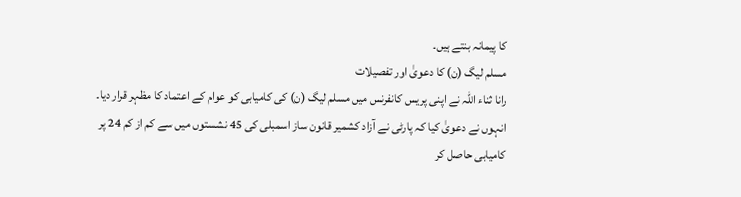کا پیمانہ بنتے ہیں۔
مسلم لیگ (ن) کا دعویٰ اور تفصیلات
رانا ثناء اللہ نے اپنی پریس کانفرنس میں مسلم لیگ (ن) کی کامیابی کو عوام کے اعتماد کا مظہر قرار دیا۔ انہوں نے دعویٰ کیا کہ پارٹی نے آزاد کشمیر قانون ساز اسمبلی کی 45 نشستوں میں سے کم از کم 24 پر کامیابی حاصل کر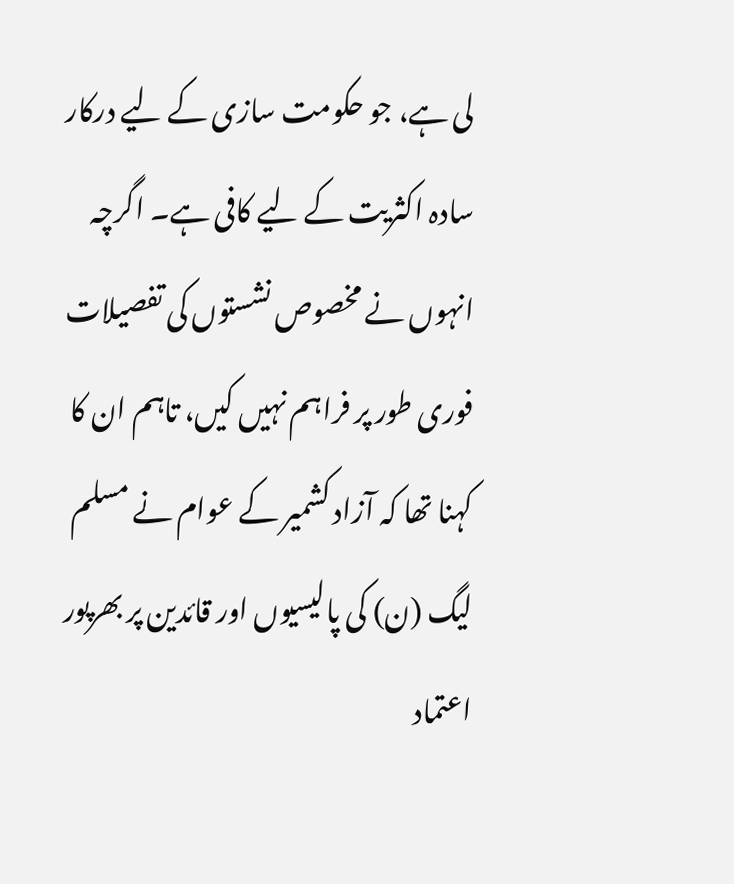لی ہے، جو حکومت سازی کے لیے درکار سادہ اکثریت کے لیے کافی ہے۔ اگرچہ انہوں نے مخصوص نشستوں کی تفصیلات فوری طور پر فراہم نہیں کیں، تاہم ان کا کہنا تھا کہ آزاد کشمیر کے عوام نے مسلم لیگ (ن) کی پالیسیوں اور قائدین پر بھرپور اعتماد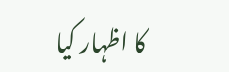کا اظہار کیا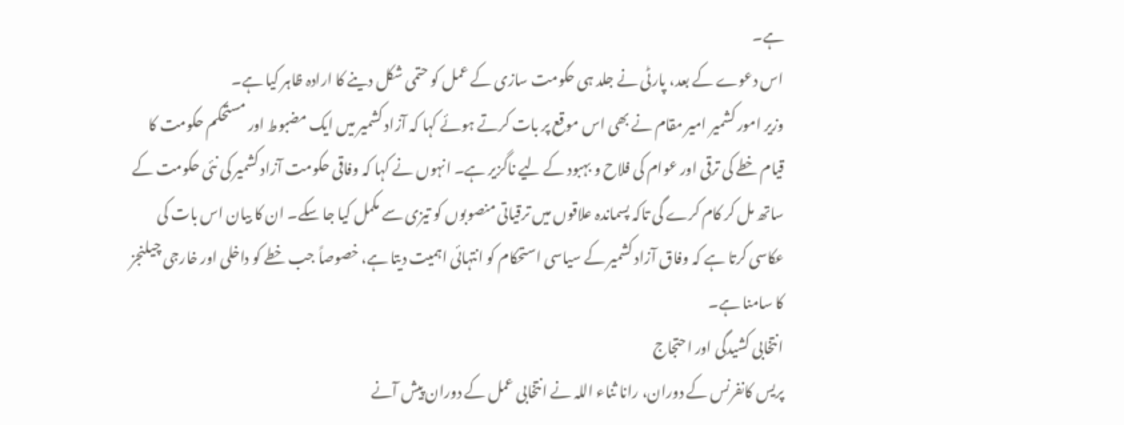ہے۔
اس دعوے کے بعد، پارٹی نے جلد ہی حکومت سازی کے عمل کو حتمی شکل دینے کا ارادہ ظاہر کیا ہے۔
وزیر امور کشمیر امیر مقام نے بھی اس موقع پر بات کرتے ہوئے کہا کہ آزاد کشمیر میں ایک مضبوط اور مستحکم حکومت کا قیام خطے کی ترقی اور عوام کی فلاح و بہبود کے لیے ناگزیر ہے۔ انہوں نے کہا کہ وفاقی حکومت آزاد کشمیر کی نئی حکومت کے ساتھ مل کر کام کرے گی تاکہ پسماندہ علاقوں میں ترقیاتی منصوبوں کو تیزی سے مکمل کیا جا سکے۔ ان کا بیان اس بات کی عکاسی کرتا ہے کہ وفاق آزاد کشمیر کے سیاسی استحکام کو انتہائی اہمیت دیتا ہے، خصوصاً جب خطے کو داخلی اور خارجی چیلنجز کا سامنا ہے۔
انتخابی کشیدگی اور احتجاج
پریس کانفرنس کے دوران، رانا ثناء اللہ نے انتخابی عمل کے دوران پیش آنے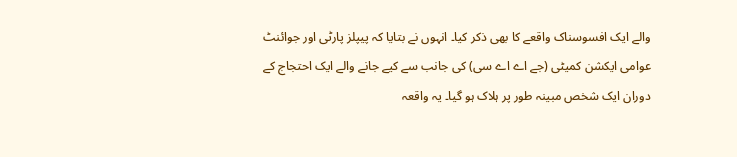والے ایک افسوسناک واقعے کا بھی ذکر کیا۔ انہوں نے بتایا کہ پیپلز پارٹی اور جوائنٹ عوامی ایکشن کمیٹی (جے اے اے سی) کی جانب سے کیے جانے والے ایک احتجاج کے دوران ایک شخص مبینہ طور پر ہلاک ہو گیا۔ یہ واقعہ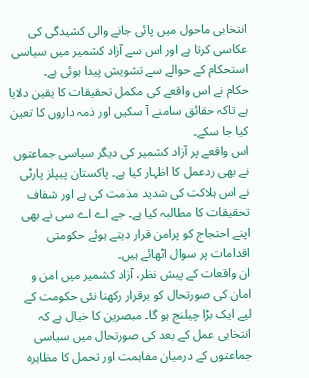انتخابی ماحول میں پائی جانے والی کشیدگی کی عکاسی کرتا ہے اور اس سے آزاد کشمیر میں سیاسی استحکام کے حوالے سے تشویش پیدا ہوئی ہے۔
حکام نے اس واقعے کی مکمل تحقیقات کا یقین دلایا ہے تاکہ حقائق سامنے آ سکیں اور ذمہ داروں کا تعین کیا جا سکے۔
اس واقعے پر آزاد کشمیر کی دیگر سیاسی جماعتوں نے بھی ردعمل کا اظہار کیا ہے۔ پاکستان پیپلز پارٹی نے اس ہلاکت کی شدید مذمت کی ہے اور شفاف تحقیقات کا مطالبہ کیا ہے۔ جے اے اے سی نے بھی اپنے احتجاج کو پرامن قرار دیتے ہوئے حکومتی اقدامات پر سوال اٹھائے ہیں۔
ان واقعات کے پیش نظر، آزاد کشمیر میں امن و امان کی صورتحال کو برقرار رکھنا نئی حکومت کے لیے ایک بڑا چیلنج ہو گا۔ مبصرین کا خیال ہے کہ انتخابی عمل کے بعد کی صورتحال میں سیاسی جماعتوں کے درمیان مفاہمت اور تحمل کا مظاہرہ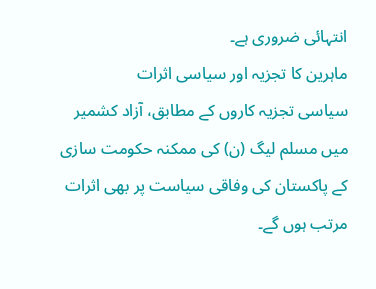انتہائی ضروری ہے۔
ماہرین کا تجزیہ اور سیاسی اثرات
سیاسی تجزیہ کاروں کے مطابق، آزاد کشمیر میں مسلم لیگ (ن) کی ممکنہ حکومت سازی کے پاکستان کی وفاقی سیاست پر بھی اثرات مرتب ہوں گے۔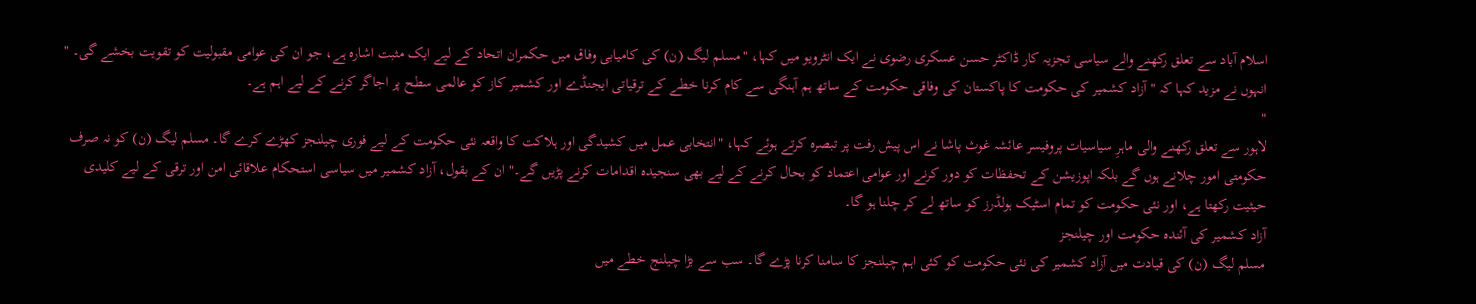اسلام آباد سے تعلق رکھنے والے سیاسی تجزیہ کار ڈاکٹر حسن عسکری رضوی نے ایک انٹرویو میں کہا، "مسلم لیگ (ن) کی کامیابی وفاق میں حکمران اتحاد کے لیے ایک مثبت اشارہ ہے، جو ان کی عوامی مقبولیت کو تقویت بخشے گی۔ " انہوں نے مزید کہا کہ "آزاد کشمیر کی حکومت کا پاکستان کی وفاقی حکومت کے ساتھ ہم آہنگی سے کام کرنا خطے کے ترقیاتی ایجنڈے اور کشمیر کاز کو عالمی سطح پر اجاگر کرنے کے لیے اہم ہے۔
"
لاہور سے تعلق رکھنے والی ماہرِ سیاسیات پروفیسر عائشہ غوث پاشا نے اس پیش رفت پر تبصرہ کرتے ہوئے کہا، "انتخابی عمل میں کشیدگی اور ہلاکت کا واقعہ نئی حکومت کے لیے فوری چیلنجز کھڑے کرے گا۔ مسلم لیگ (ن) کو نہ صرف حکومتی امور چلانے ہوں گے بلکہ اپوزیشن کے تحفظات کو دور کرنے اور عوامی اعتماد کو بحال کرنے کے لیے بھی سنجیدہ اقدامات کرنے پڑیں گے۔" ان کے بقول، آزاد کشمیر میں سیاسی استحکام علاقائی امن اور ترقی کے لیے کلیدی حیثیت رکھتا ہے، اور نئی حکومت کو تمام اسٹیک ہولڈرز کو ساتھ لے کر چلنا ہو گا۔
آزاد کشمیر کی آئندہ حکومت اور چیلنجز
مسلم لیگ (ن) کی قیادت میں آزاد کشمیر کی نئی حکومت کو کئی اہم چیلنجز کا سامنا کرنا پڑے گا۔ سب سے بڑا چیلنج خطے میں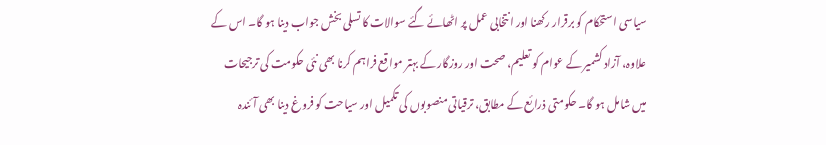سیاسی استحکام کو برقرار رکھنا اور انتخابی عمل پر اٹھائے گئے سوالات کا تسلی بخش جواب دینا ہو گا۔ اس کے علاوہ، آزاد کشمیر کے عوام کو تعلیم، صحت اور روزگار کے بہتر مواقع فراہم کرنا بھی نئی حکومت کی ترجیحات میں شامل ہو گا۔ حکومتی ذرائع کے مطابق، ترقیاتی منصوبوں کی تکمیل اور سیاحت کو فروغ دینا بھی آئندہ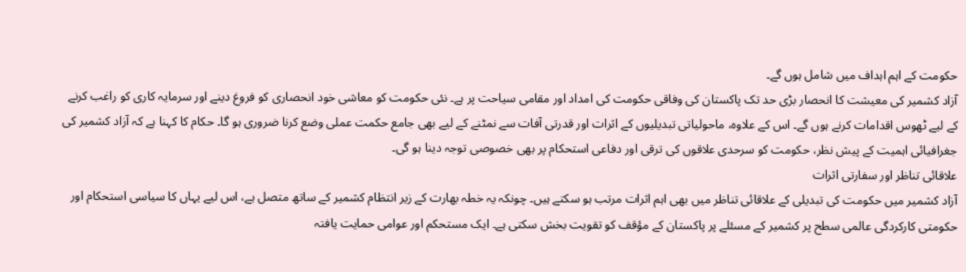حکومت کے اہم اہداف میں شامل ہوں گے۔
آزاد کشمیر کی معیشت کا انحصار بڑی حد تک پاکستان کی وفاقی حکومت کی امداد اور مقامی سیاحت پر ہے۔ نئی حکومت کو معاشی خود انحصاری کو فروغ دینے اور سرمایہ کاری کو راغب کرنے کے لیے ٹھوس اقدامات کرنے ہوں گے۔ اس کے علاوہ، ماحولیاتی تبدیلیوں کے اثرات اور قدرتی آفات سے نمٹنے کے لیے بھی جامع حکمت عملی وضع کرنا ضروری ہو گا۔ حکام کا کہنا ہے کہ آزاد کشمیر کی جغرافیائی اہمیت کے پیش نظر، حکومت کو سرحدی علاقوں کی ترقی اور دفاعی استحکام پر بھی خصوصی توجہ دینا ہو گی۔
علاقائی تناظر اور سفارتی اثرات
آزاد کشمیر میں حکومت کی تبدیلی کے علاقائی تناظر میں بھی اہم اثرات مرتب ہو سکتے ہیں۔ چونکہ یہ خطہ بھارت کے زیر انتظام کشمیر کے ساتھ متصل ہے، اس لیے یہاں کا سیاسی استحکام اور حکومتی کارکردگی عالمی سطح پر کشمیر کے مسئلے پر پاکستان کے مؤقف کو تقویت بخش سکتی ہے۔ ایک مستحکم اور عوامی حمایت یافتہ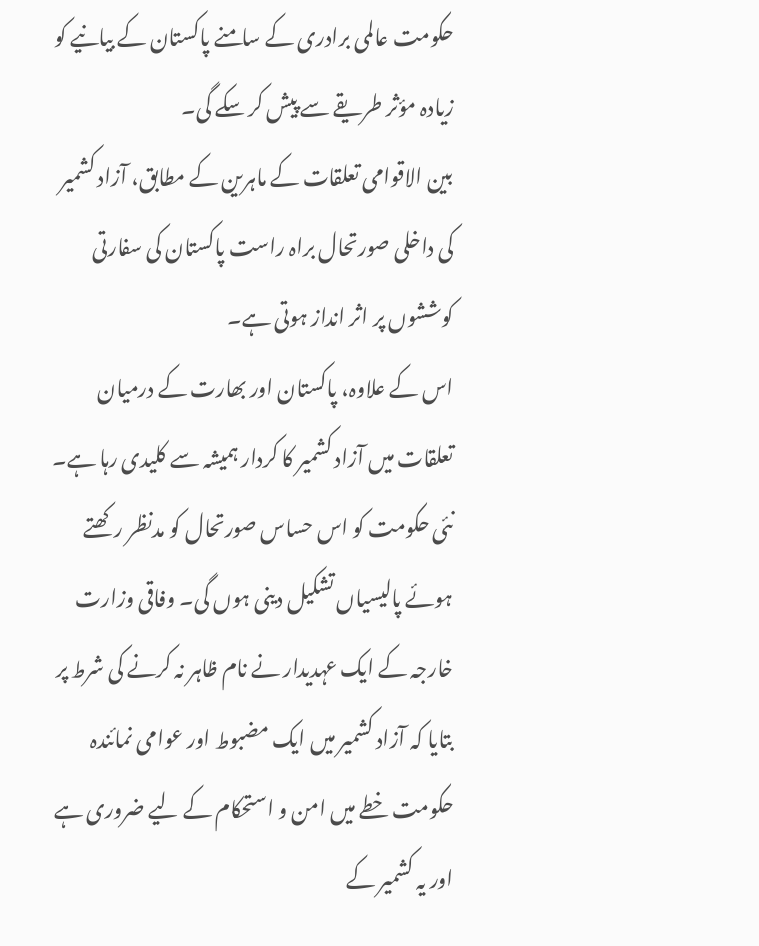حکومت عالمی برادری کے سامنے پاکستان کے بیانیے کو زیادہ مؤثر طریقے سے پیش کر سکے گی۔
بین الاقوامی تعلقات کے ماہرین کے مطابق، آزاد کشمیر کی داخلی صورتحال براہ راست پاکستان کی سفارتی کوششوں پر اثر انداز ہوتی ہے۔
اس کے علاوہ، پاکستان اور بھارت کے درمیان تعلقات میں آزاد کشمیر کا کردار ہمیشہ سے کلیدی رہا ہے۔ نئی حکومت کو اس حساس صورتحال کو مدنظر رکھتے ہوئے پالیسیاں تشکیل دینی ہوں گی۔ وفاقی وزارت خارجہ کے ایک عہدیدار نے نام ظاہر نہ کرنے کی شرط پر بتایا کہ آزاد کشمیر میں ایک مضبوط اور عوامی نمائندہ حکومت خطے میں امن و استحکام کے لیے ضروری ہے اور یہ کشمیر کے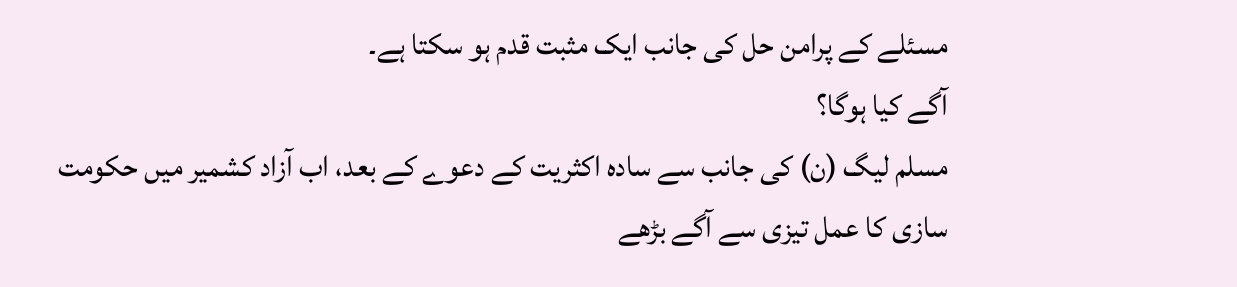مسئلے کے پرامن حل کی جانب ایک مثبت قدم ہو سکتا ہے۔
آگے کیا ہوگا؟
مسلم لیگ (ن) کی جانب سے سادہ اکثریت کے دعوے کے بعد، اب آزاد کشمیر میں حکومت سازی کا عمل تیزی سے آگے بڑھے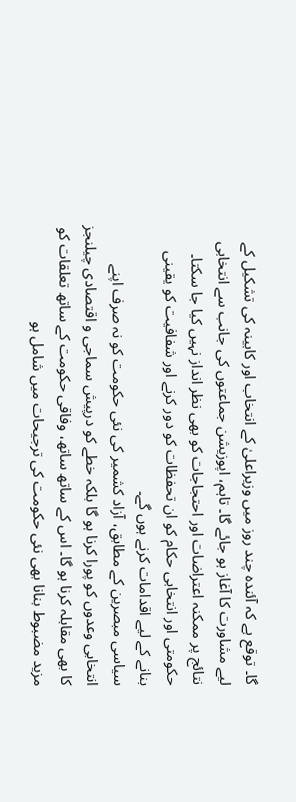گا۔ توقع ہے کہ آئندہ چند روز میں وزیراعلیٰ کے انتخاب اور کابینہ کی تشکیل کے لیے مشاورت کا آغاز ہو جائے گا۔ تاہم، اپوزیشن جماعتوں کی جانب سے انتخابی نتائج پر ممکنہ اعتراضات اور احتجاجات کو بھی نظر انداز نہیں کیا جا سکتا۔ حکومتی اور انتخابی حکام کو ان تحفظات کو دور کرنے اور شفافیت کو یقینی بنانے کے لیے اقدامات کرنے ہوں گے۔
سیاسی مبصرین کے مطابق، آزاد کشمیر کی نئی حکومت کو نہ صرف اپنے انتخابی وعدوں کو پورا کرنا ہو گا بلکہ خطے کو درپیش سماجی و اقتصادی چیلنجز کا بھی مقابلہ کرنا ہو گا۔ اس کے ساتھ ساتھ، وفاقی حکومت کے ساتھ تعلقات کو مزید مضبوط بنانا بھی نئی حکومت کی ترجیحات میں شامل ہو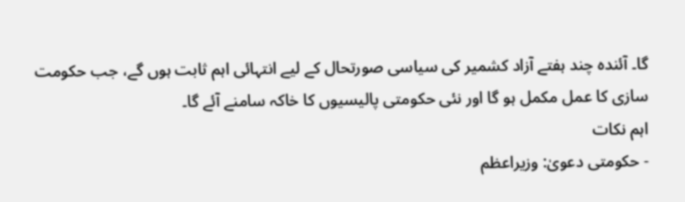گا۔ آئندہ چند ہفتے آزاد کشمیر کی سیاسی صورتحال کے لیے انتہائی اہم ثابت ہوں گے، جب حکومت سازی کا عمل مکمل ہو گا اور نئی حکومتی پالیسیوں کا خاکہ سامنے آئے گا۔
اہم نکات
- حکومتی دعویٰ: وزیراعظم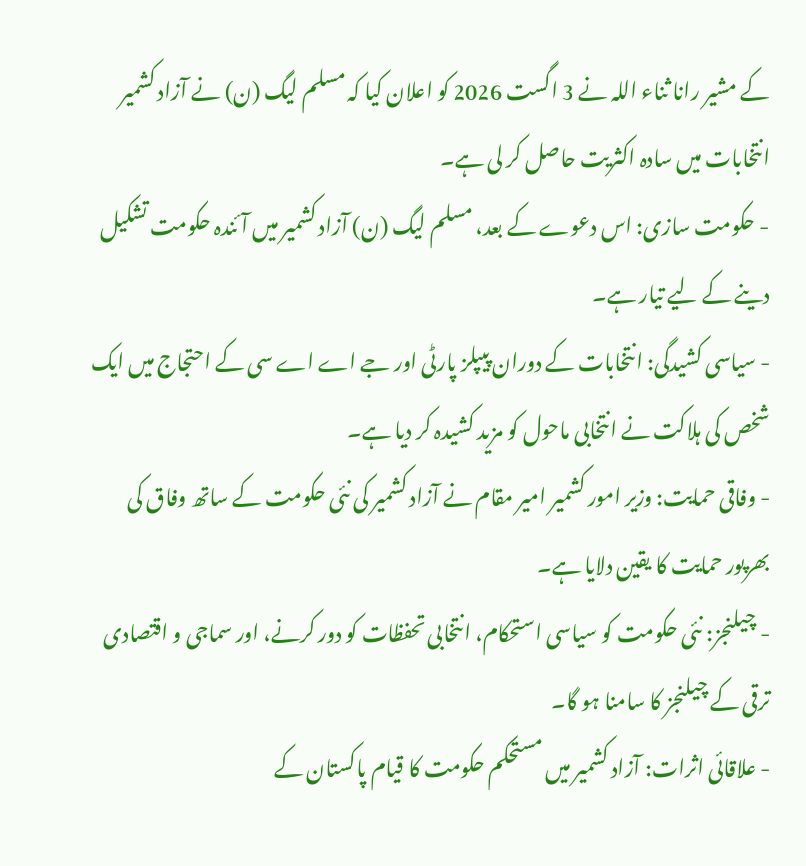کے مشیر رانا ثناء اللہ نے 3 اگست 2026 کو اعلان کیا کہ مسلم لیگ (ن) نے آزاد کشمیر انتخابات میں سادہ اکثریت حاصل کر لی ہے۔
- حکومت سازی: اس دعوے کے بعد، مسلم لیگ (ن) آزاد کشمیر میں آئندہ حکومت تشکیل دینے کے لیے تیار ہے۔
- سیاسی کشیدگی: انتخابات کے دوران پیپلز پارٹی اور جے اے اے سی کے احتجاج میں ایک شخص کی ہلاکت نے انتخابی ماحول کو مزید کشیدہ کر دیا ہے۔
- وفاقی حمایت: وزیر امور کشمیر امیر مقام نے آزاد کشمیر کی نئی حکومت کے ساتھ وفاق کی بھرپور حمایت کا یقین دلایا ہے۔
- چیلنجز: نئی حکومت کو سیاسی استحکام، انتخابی تحفظات کو دور کرنے، اور سماجی و اقتصادی ترقی کے چیلنجز کا سامنا ہو گا۔
- علاقائی اثرات: آزاد کشمیر میں مستحکم حکومت کا قیام پاکستان کے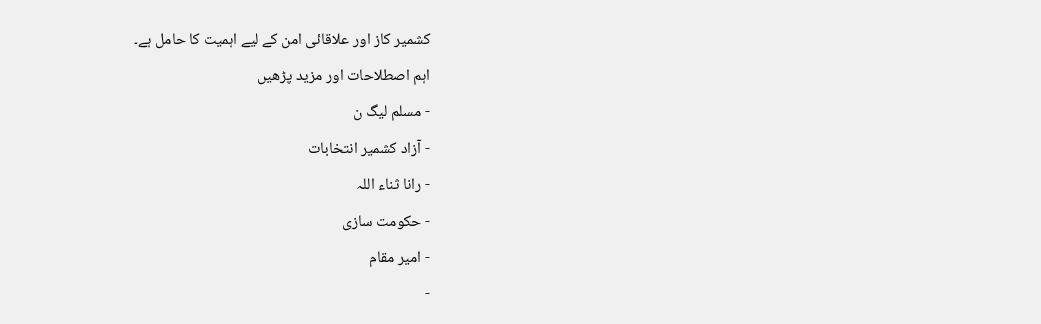کشمیر کاز اور علاقائی امن کے لیے اہمیت کا حامل ہے۔
اہم اصطلاحات اور مزید پڑھیں
- مسلم لیگ ن
- آزاد کشمیر انتخابات
- رانا ثناء اللہ
- حکومت سازی
- امیر مقام
-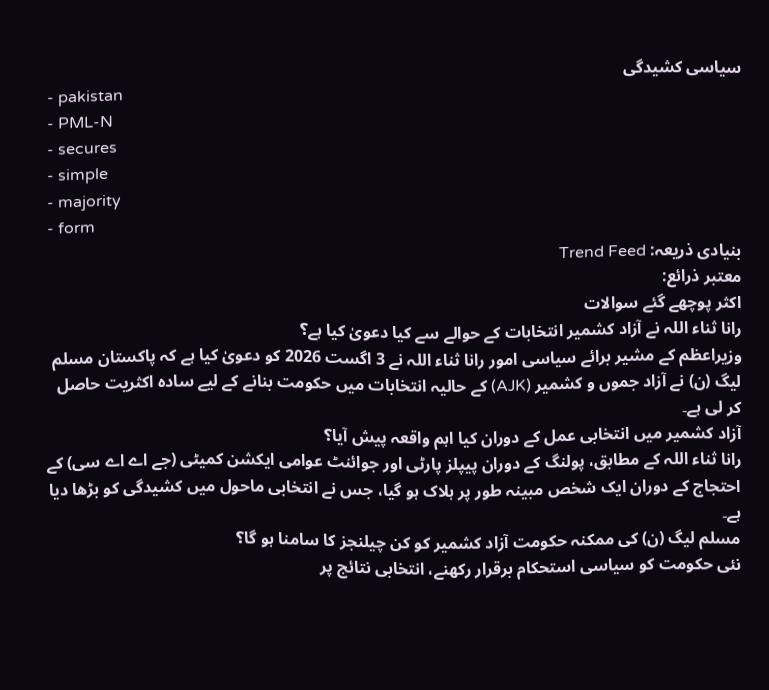سیاسی کشیدگی
- pakistan
- PML-N
- secures
- simple
- majority
- form
بنیادی ذریعہ: Trend Feed
معتبر ذرائع:
اکثر پوچھے گئے سوالات
رانا ثناء اللہ نے آزاد کشمیر انتخابات کے حوالے سے کیا دعویٰ کیا ہے؟
وزیراعظم کے مشیر برائے سیاسی امور رانا ثناء اللہ نے 3 اگست 2026 کو دعویٰ کیا ہے کہ پاکستان مسلم لیگ (ن) نے آزاد جموں و کشمیر (AJK) کے حالیہ انتخابات میں حکومت بنانے کے لیے سادہ اکثریت حاصل کر لی ہے۔
آزاد کشمیر میں انتخابی عمل کے دوران کیا اہم واقعہ پیش آیا؟
رانا ثناء اللہ کے مطابق، پولنگ کے دوران پیپلز پارٹی اور جوائنٹ عوامی ایکشن کمیٹی (جے اے اے سی) کے احتجاج کے دوران ایک شخص مبینہ طور پر ہلاک ہو گیا، جس نے انتخابی ماحول میں کشیدگی کو بڑھا دیا ہے۔
مسلم لیگ (ن) کی ممکنہ حکومت آزاد کشمیر کو کن چیلنجز کا سامنا ہو گا؟
نئی حکومت کو سیاسی استحکام برقرار رکھنے، انتخابی نتائج پر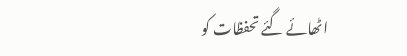اٹھائے گئے تحفظات کو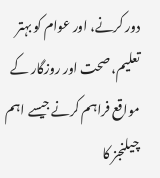دور کرنے، اور عوام کو بہتر تعلیم، صحت اور روزگار کے مواقع فراہم کرنے جیسے اہم چیلنجز کا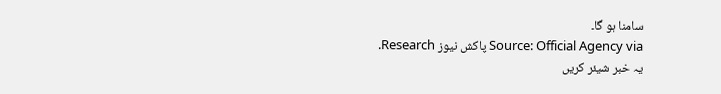سامنا ہو گا۔
Source: Official Agency via پاکش نیوز Research.
یہ خبر شیئر کریں